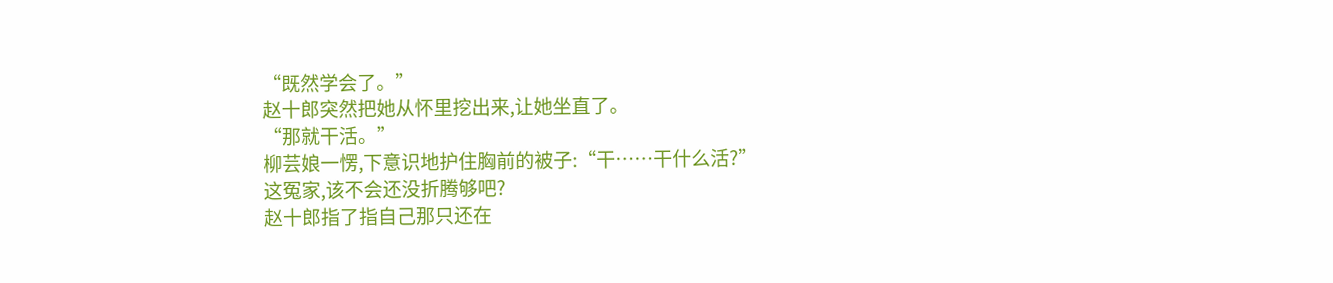“既然学会了。”
赵十郎突然把她从怀里挖出来,让她坐直了。
“那就干活。”
柳芸娘一愣,下意识地护住胸前的被子:“干……干什么活?”
这冤家,该不会还没折腾够吧?
赵十郎指了指自己那只还在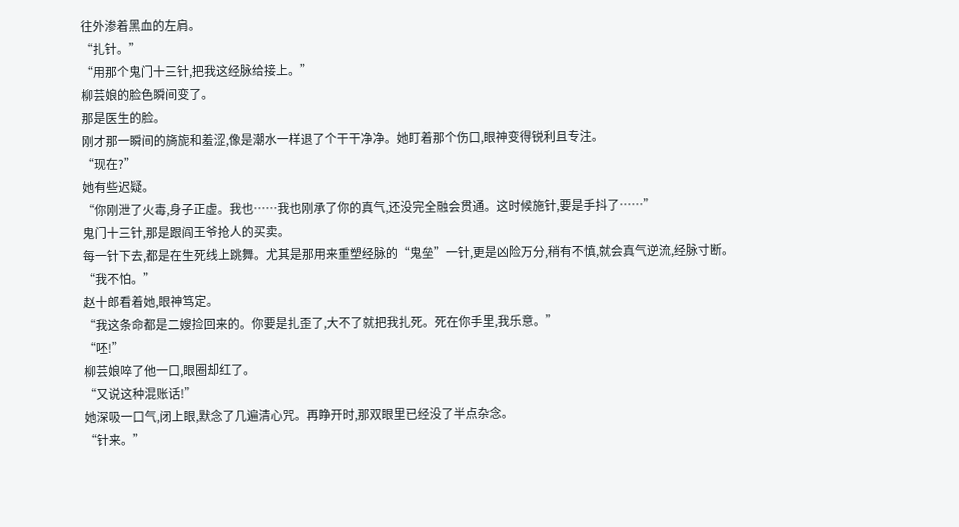往外渗着黑血的左肩。
“扎针。”
“用那个鬼门十三针,把我这经脉给接上。”
柳芸娘的脸色瞬间变了。
那是医生的脸。
刚才那一瞬间的旖旎和羞涩,像是潮水一样退了个干干净净。她盯着那个伤口,眼神变得锐利且专注。
“现在?”
她有些迟疑。
“你刚泄了火毒,身子正虚。我也……我也刚承了你的真气,还没完全融会贯通。这时候施针,要是手抖了……”
鬼门十三针,那是跟阎王爷抢人的买卖。
每一针下去,都是在生死线上跳舞。尤其是那用来重塑经脉的“鬼垒”一针,更是凶险万分,稍有不慎,就会真气逆流,经脉寸断。
“我不怕。”
赵十郎看着她,眼神笃定。
“我这条命都是二嫂捡回来的。你要是扎歪了,大不了就把我扎死。死在你手里,我乐意。”
“呸!”
柳芸娘啐了他一口,眼圈却红了。
“又说这种混账话!”
她深吸一口气,闭上眼,默念了几遍清心咒。再睁开时,那双眼里已经没了半点杂念。
“针来。”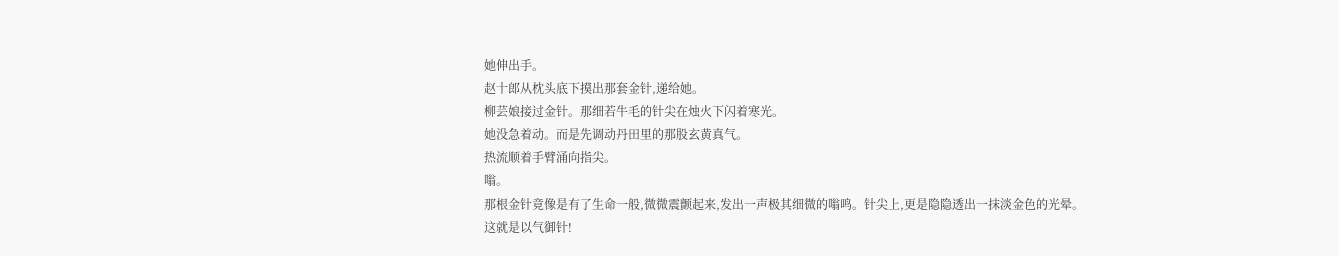她伸出手。
赵十郎从枕头底下摸出那套金针,递给她。
柳芸娘接过金针。那细若牛毛的针尖在烛火下闪着寒光。
她没急着动。而是先调动丹田里的那股玄黄真气。
热流顺着手臂涌向指尖。
嗡。
那根金针竟像是有了生命一般,微微震颤起来,发出一声极其细微的嗡鸣。针尖上,更是隐隐透出一抹淡金色的光晕。
这就是以气御针!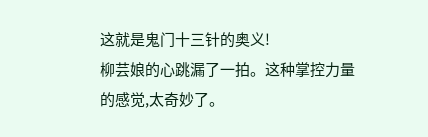这就是鬼门十三针的奥义!
柳芸娘的心跳漏了一拍。这种掌控力量的感觉,太奇妙了。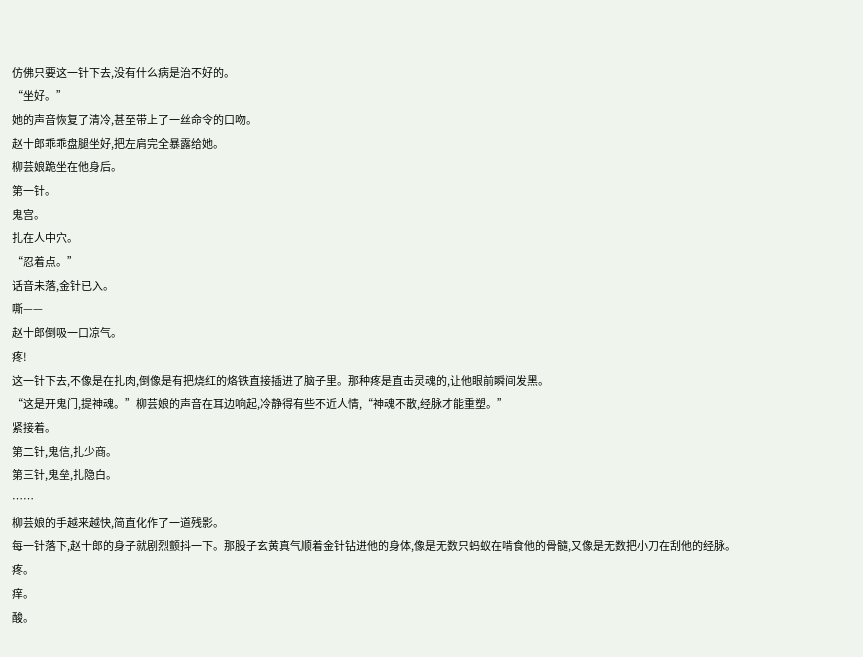仿佛只要这一针下去,没有什么病是治不好的。
“坐好。”
她的声音恢复了清冷,甚至带上了一丝命令的口吻。
赵十郎乖乖盘腿坐好,把左肩完全暴露给她。
柳芸娘跪坐在他身后。
第一针。
鬼宫。
扎在人中穴。
“忍着点。”
话音未落,金针已入。
嘶——
赵十郎倒吸一口凉气。
疼!
这一针下去,不像是在扎肉,倒像是有把烧红的烙铁直接插进了脑子里。那种疼是直击灵魂的,让他眼前瞬间发黑。
“这是开鬼门,提神魂。”柳芸娘的声音在耳边响起,冷静得有些不近人情,“神魂不散,经脉才能重塑。”
紧接着。
第二针,鬼信,扎少商。
第三针,鬼垒,扎隐白。
……
柳芸娘的手越来越快,简直化作了一道残影。
每一针落下,赵十郎的身子就剧烈颤抖一下。那股子玄黄真气顺着金针钻进他的身体,像是无数只蚂蚁在啃食他的骨髓,又像是无数把小刀在刮他的经脉。
疼。
痒。
酸。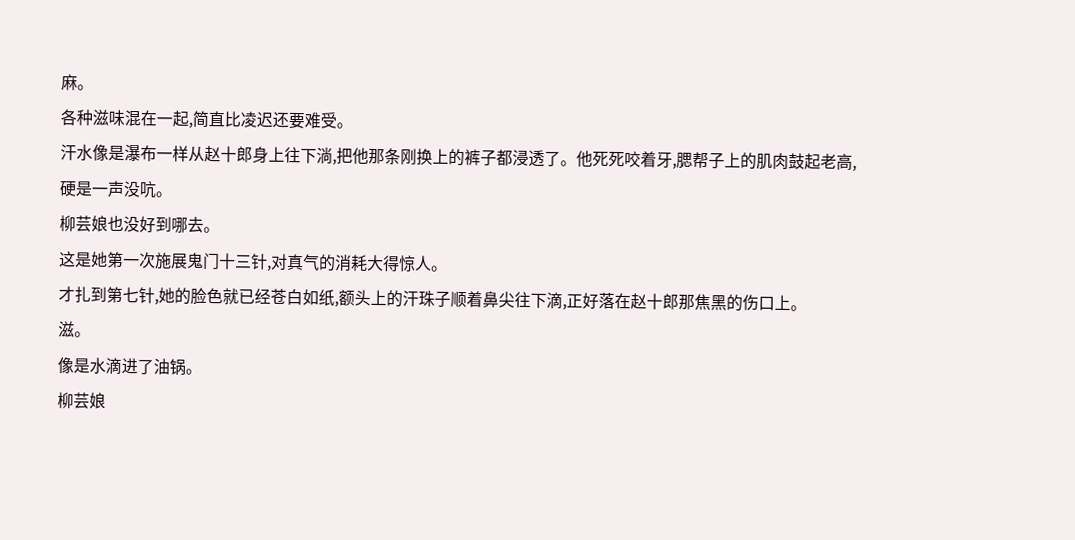麻。
各种滋味混在一起,简直比凌迟还要难受。
汗水像是瀑布一样从赵十郎身上往下淌,把他那条刚换上的裤子都浸透了。他死死咬着牙,腮帮子上的肌肉鼓起老高,硬是一声没吭。
柳芸娘也没好到哪去。
这是她第一次施展鬼门十三针,对真气的消耗大得惊人。
才扎到第七针,她的脸色就已经苍白如纸,额头上的汗珠子顺着鼻尖往下滴,正好落在赵十郎那焦黑的伤口上。
滋。
像是水滴进了油锅。
柳芸娘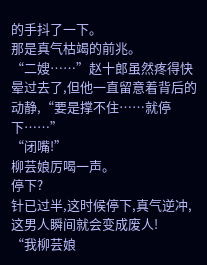的手抖了一下。
那是真气枯竭的前兆。
“二嫂……”赵十郎虽然疼得快晕过去了,但他一直留意着背后的动静,“要是撑不住……就停下……”
“闭嘴!”
柳芸娘厉喝一声。
停下?
针已过半,这时候停下,真气逆冲,这男人瞬间就会变成废人!
“我柳芸娘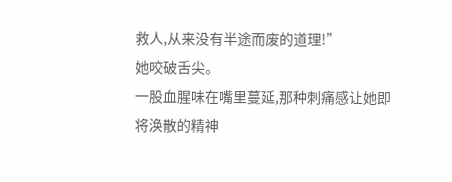救人,从来没有半途而废的道理!”
她咬破舌尖。
一股血腥味在嘴里蔓延,那种刺痛感让她即将涣散的精神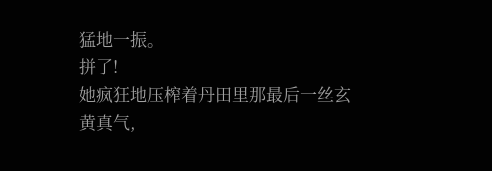猛地一振。
拼了!
她疯狂地压榨着丹田里那最后一丝玄黄真气,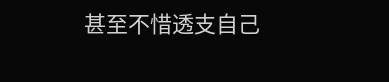甚至不惜透支自己